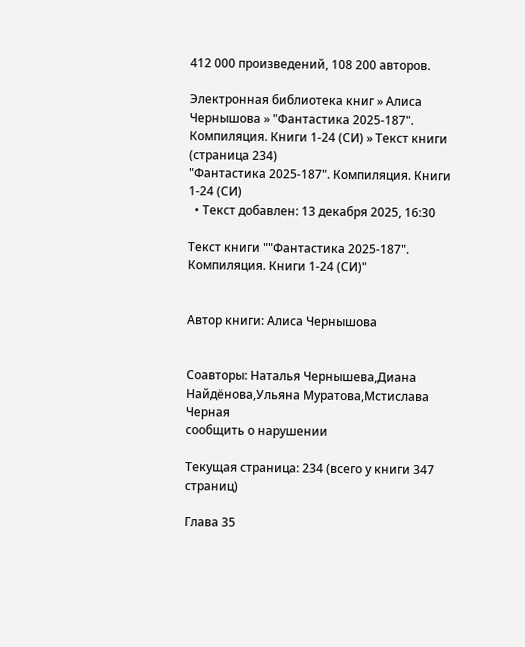412 000 произведений, 108 200 авторов.

Электронная библиотека книг » Алиса Чернышова » "Фантастика 2025-187". Компиляция. Книги 1-24 (СИ) » Текст книги (страница 234)
"Фантастика 2025-187". Компиляция. Книги 1-24 (СИ)
  • Текст добавлен: 13 декабря 2025, 16:30

Текст книги ""Фантастика 2025-187". Компиляция. Книги 1-24 (СИ)"


Автор книги: Алиса Чернышова


Соавторы: Наталья Чернышева,Диана Найдёнова,Ульяна Муратова,Мстислава Черная
сообщить о нарушении

Текущая страница: 234 (всего у книги 347 страниц)

Глава 35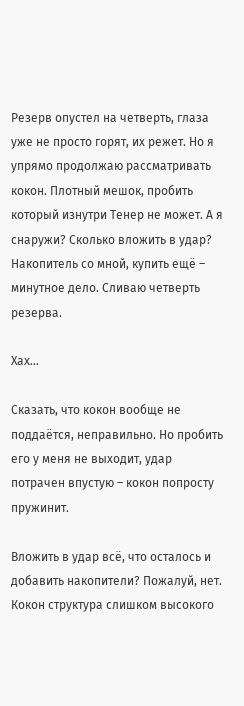Резерв опустел на четверть, глаза уже не просто горят, их режет. Но я упрямо продолжаю рассматривать кокон. Плотный мешок, пробить который изнутри Тенер не может. А я снаружи? Сколько вложить в удар? Накопитель со мной, купить ещё – минутное дело. Сливаю четверть резерва.

Хах…

Сказать, что кокон вообще не поддаётся, неправильно. Но пробить его у меня не выходит, удар потрачен впустую – кокон попросту пружинит.

Вложить в удар всё, что осталось и добавить накопители? Пожалуй, нет. Кокон структура слишком высокого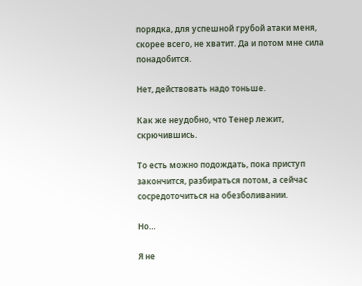порядка, для успешной грубой атаки меня, скорее всего, не хватит. Да и потом мне сила понадобится.

Нет, действовать надо тоньше.

Как же неудобно, что Тенер лежит, скрючившись.

То есть можно подождать, пока приступ закончится, разбираться потом, а сейчас сосредоточиться на обезболивании.

Но…

Я не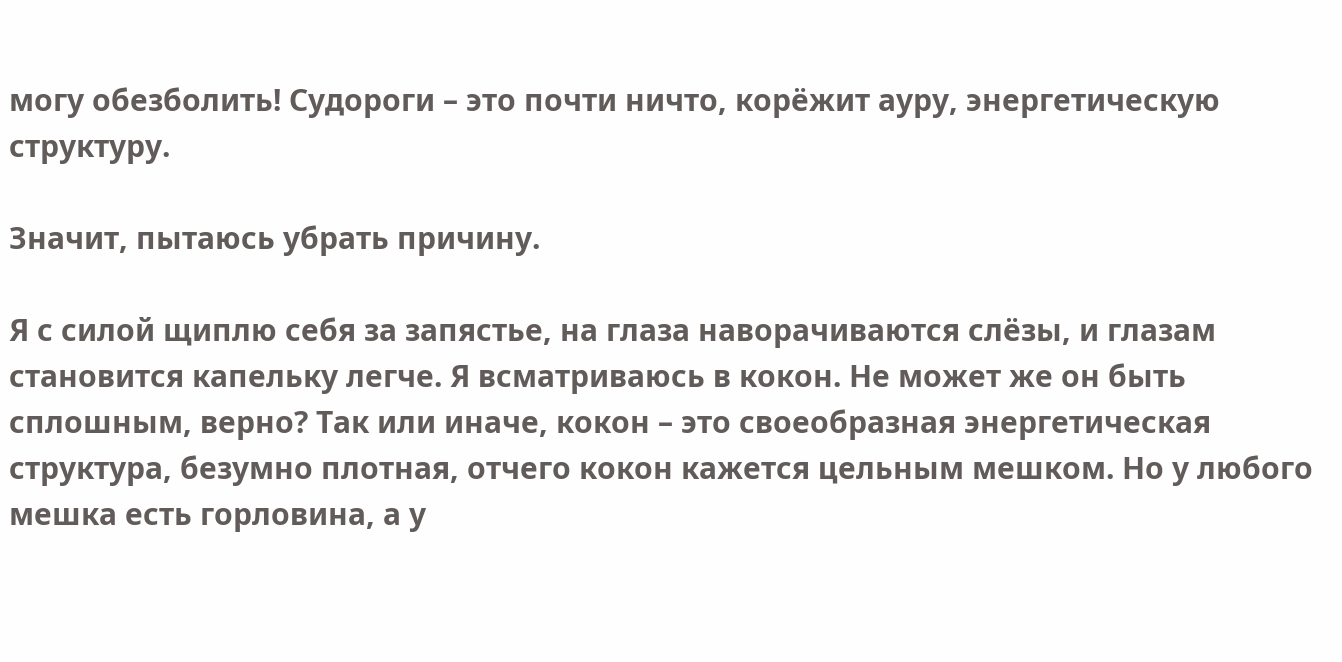могу обезболить! Судороги – это почти ничто, корёжит ауру, энергетическую структуру.

Значит, пытаюсь убрать причину.

Я с силой щиплю себя за запястье, на глаза наворачиваются слёзы, и глазам становится капельку легче. Я всматриваюсь в кокон. Не может же он быть сплошным, верно? Так или иначе, кокон – это своеобразная энергетическая структура, безумно плотная, отчего кокон кажется цельным мешком. Но у любого мешка есть горловина, а у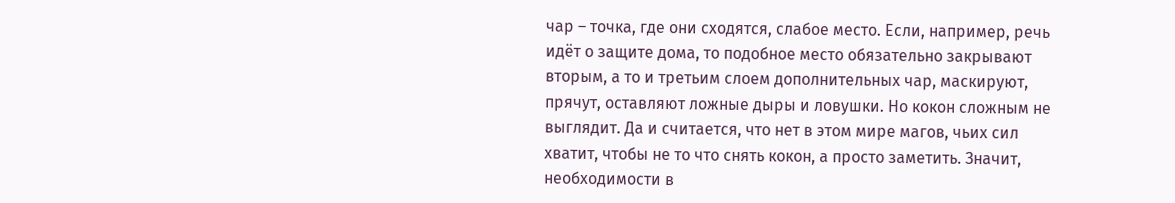чар – точка, где они сходятся, слабое место. Если, например, речь идёт о защите дома, то подобное место обязательно закрывают вторым, а то и третьим слоем дополнительных чар, маскируют, прячут, оставляют ложные дыры и ловушки. Но кокон сложным не выглядит. Да и считается, что нет в этом мире магов, чьих сил хватит, чтобы не то что снять кокон, а просто заметить. Значит, необходимости в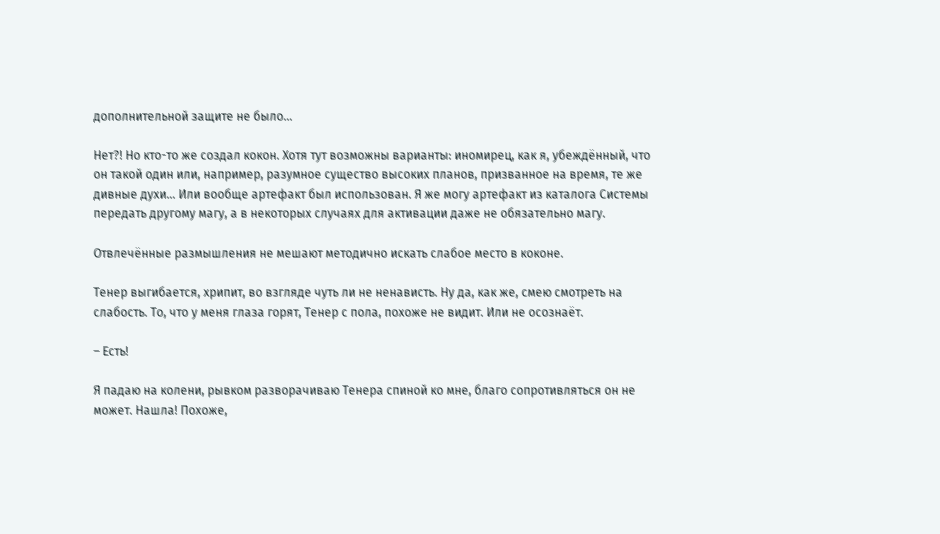дополнительной защите не было…

Нет?! Но кто-то же создал кокон. Хотя тут возможны варианты: иномирец, как я, убеждённый, что он такой один или, например, разумное существо высоких планов, призванное на время, те же дивные духи… Или вообще артефакт был использован. Я же могу артефакт из каталога Системы передать другому магу, а в некоторых случаях для активации даже не обязательно магу.

Отвлечённые размышления не мешают методично искать слабое место в коконе.

Тенер выгибается, хрипит, во взгляде чуть ли не ненависть. Ну да, как же, смею смотреть на слабость. То, что у меня глаза горят, Тенер с пола, похоже не видит. Или не осознаёт.

– Есть!

Я падаю на колени, рывком разворачиваю Тенера спиной ко мне, благо сопротивляться он не может. Нашла! Похоже,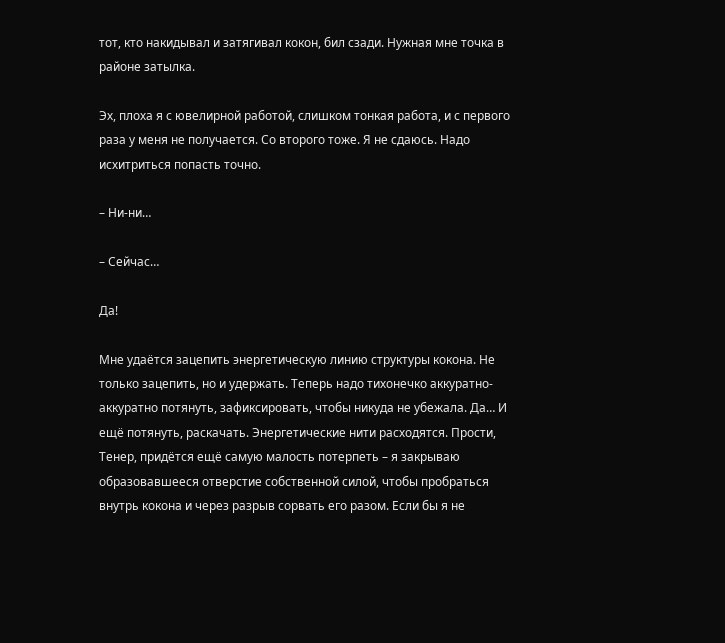тот, кто накидывал и затягивал кокон, бил сзади. Нужная мне точка в районе затылка.

Эх, плоха я с ювелирной работой, слишком тонкая работа, и с первого раза у меня не получается. Со второго тоже. Я не сдаюсь. Надо исхитриться попасть точно.

– Ни-ни…

– Сейчас…

Да!

Мне удаётся зацепить энергетическую линию структуры кокона. Не только зацепить, но и удержать. Теперь надо тихонечко аккуратно-аккуратно потянуть, зафиксировать, чтобы никуда не убежала. Да… И ещё потянуть, раскачать. Энергетические нити расходятся. Прости, Тенер, придётся ещё самую малость потерпеть – я закрываю образовавшееся отверстие собственной силой, чтобы пробраться внутрь кокона и через разрыв сорвать его разом. Если бы я не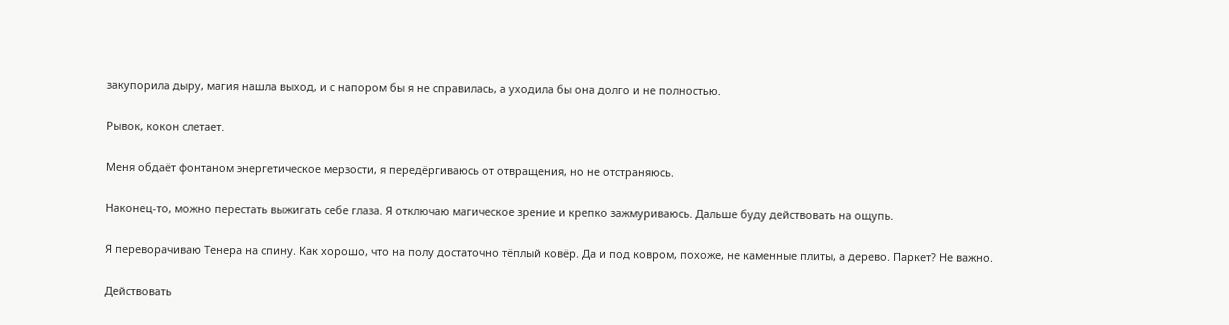закупорила дыру, магия нашла выход, и с напором бы я не справилась, а уходила бы она долго и не полностью.

Рывок, кокон слетает.

Меня обдаёт фонтаном энергетическое мерзости, я передёргиваюсь от отвращения, но не отстраняюсь.

Наконец-то, можно перестать выжигать себе глаза. Я отключаю магическое зрение и крепко зажмуриваюсь. Дальше буду действовать на ощупь.

Я переворачиваю Тенера на спину. Как хорошо, что на полу достаточно тёплый ковёр. Да и под ковром, похоже, не каменные плиты, а дерево. Паркет? Не важно.

Действовать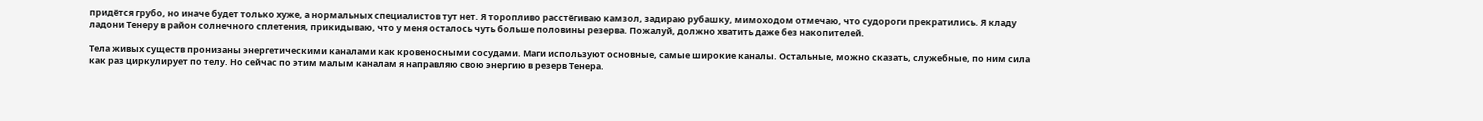придётся грубо, но иначе будет только хуже, а нормальных специалистов тут нет. Я торопливо расстёгиваю камзол, задираю рубашку, мимоходом отмечаю, что судороги прекратились. Я кладу ладони Тенеру в район солнечного сплетения, прикидываю, что у меня осталось чуть больше половины резерва. Пожалуй, должно хватить даже без накопителей.

Тела живых существ пронизаны энергетическими каналами как кровеносными сосудами. Маги используют основные, самые широкие каналы. Остальные, можно сказать, служебные, по ним сила как раз циркулирует по телу. Но сейчас по этим малым каналам я направляю свою энергию в резерв Тенера.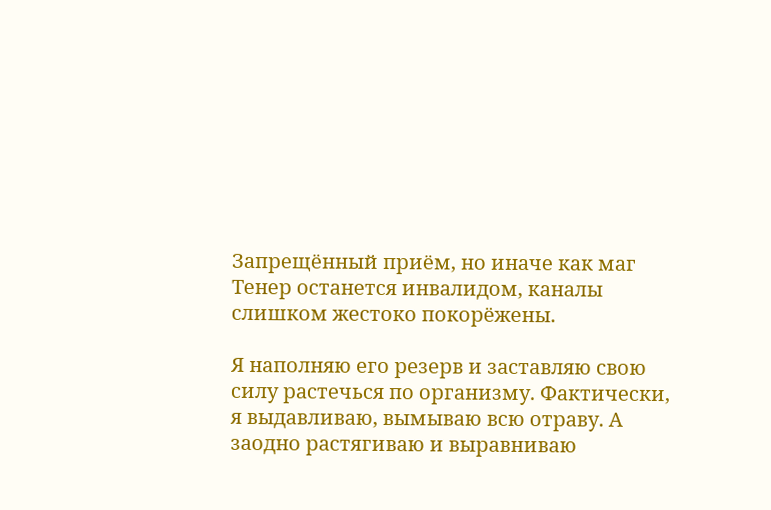Запрещённый приём, но иначе как маг Тенер останется инвалидом, каналы слишком жестоко покорёжены.

Я наполняю его резерв и заставляю свою силу растечься по организму. Фактически, я выдавливаю, вымываю всю отраву. А заодно растягиваю и выравниваю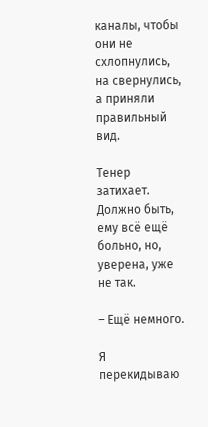каналы, чтобы они не схлопнулись, на свернулись, а приняли правильный вид.

Тенер затихает. Должно быть, ему всё ещё больно, но, уверена, уже не так.

– Ещё немного.

Я перекидываю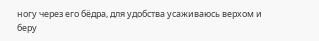ногу через его бёдра, для удобства усаживаюсь верхом и беру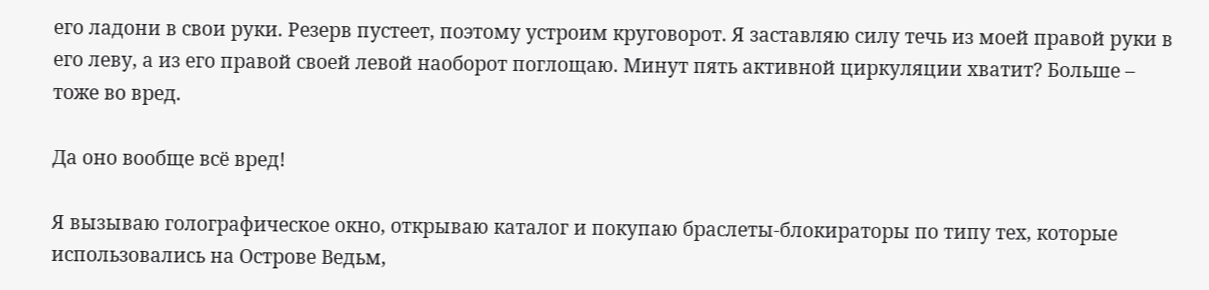его ладони в свои руки. Резерв пустеет, поэтому устроим круговорот. Я заставляю силу течь из моей правой руки в его леву, а из его правой своей левой наоборот поглощаю. Минут пять активной циркуляции хватит? Больше – тоже во вред.

Да оно вообще всё вред!

Я вызываю голографическое окно, открываю каталог и покупаю браслеты-блокираторы по типу тех, которые использовались на Острове Ведьм,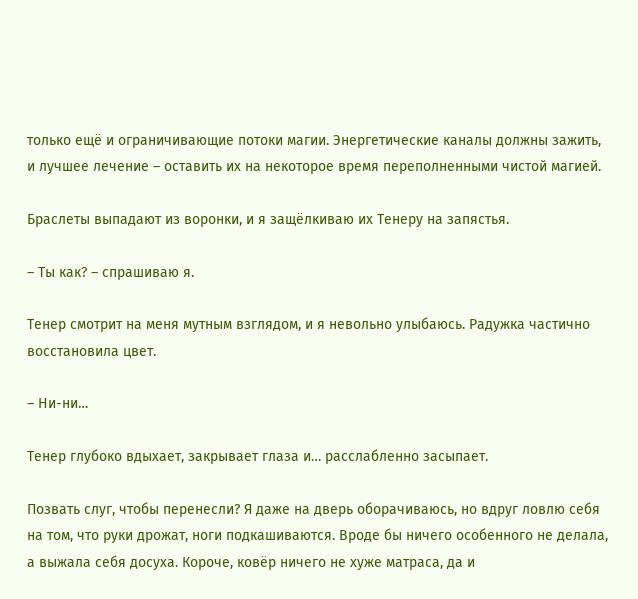только ещё и ограничивающие потоки магии. Энергетические каналы должны зажить, и лучшее лечение – оставить их на некоторое время переполненными чистой магией.

Браслеты выпадают из воронки, и я защёлкиваю их Тенеру на запястья.

– Ты как? – спрашиваю я.

Тенер смотрит на меня мутным взглядом, и я невольно улыбаюсь. Радужка частично восстановила цвет.

– Ни-ни…

Тенер глубоко вдыхает, закрывает глаза и… расслабленно засыпает.

Позвать слуг, чтобы перенесли? Я даже на дверь оборачиваюсь, но вдруг ловлю себя на том, что руки дрожат, ноги подкашиваются. Вроде бы ничего особенного не делала, а выжала себя досуха. Короче, ковёр ничего не хуже матраса, да и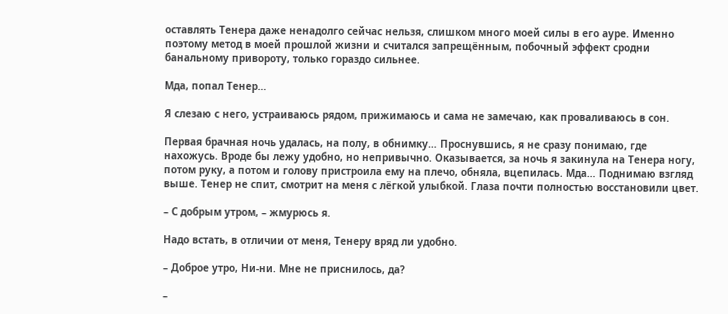оставлять Тенера даже ненадолго сейчас нельзя, слишком много моей силы в его ауре. Именно поэтому метод в моей прошлой жизни и считался запрещённым, побочный эффект сродни банальному привороту, только гораздо сильнее.

Мда, попал Тенер…

Я слезаю с него, устраиваюсь рядом, прижимаюсь и сама не замечаю, как проваливаюсь в сон.

Первая брачная ночь удалась, на полу, в обнимку… Проснувшись, я не сразу понимаю, где нахожусь. Вроде бы лежу удобно, но непривычно. Оказывается, за ночь я закинула на Тенера ногу, потом руку, а потом и голову пристроила ему на плечо, обняла, вцепилась. Мда… Поднимаю взгляд выше. Тенер не спит, смотрит на меня с лёгкой улыбкой. Глаза почти полностью восстановили цвет.

– С добрым утром, – жмурюсь я.

Надо встать, в отличии от меня, Тенеру вряд ли удобно.

– Доброе утро, Ни-ни. Мне не приснилось, да?

–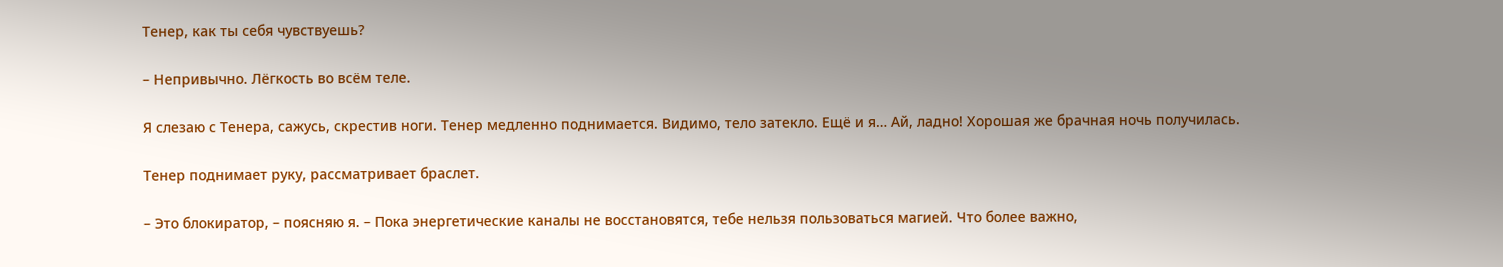Тенер, как ты себя чувствуешь?

– Непривычно. Лёгкость во всём теле.

Я слезаю с Тенера, сажусь, скрестив ноги. Тенер медленно поднимается. Видимо, тело затекло. Ещё и я… Ай, ладно! Хорошая же брачная ночь получилась.

Тенер поднимает руку, рассматривает браслет.

– Это блокиратор, – поясняю я. – Пока энергетические каналы не восстановятся, тебе нельзя пользоваться магией. Что более важно,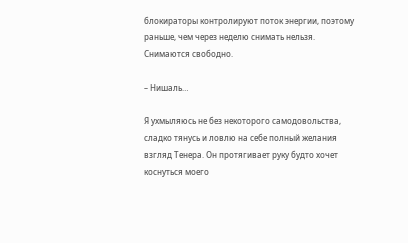блокираторы контролируют поток энергии, поэтому раньше, чем через неделю снимать нельзя. Снимаются свободно.

– Нишаль…

Я ухмыляюсь не без некоторого самодовольства, сладко тянусь и ловлю на себе полный желания взгляд Тенера. Он протягивает руку будто хочет коснуться моего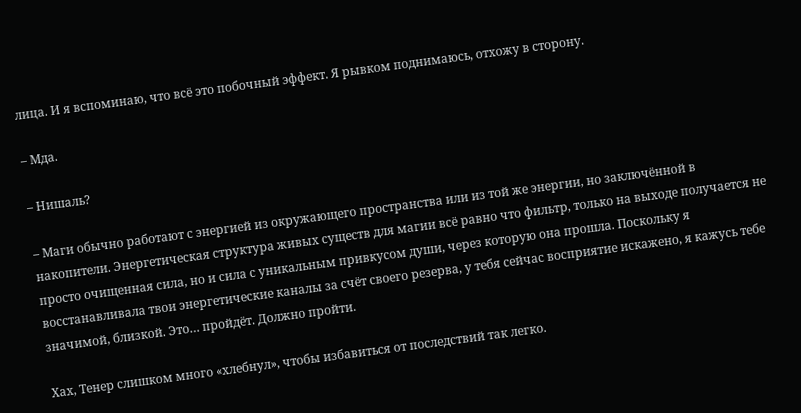лица. И я вспоминаю, что всё это побочный эффект. Я рывком поднимаюсь, отхожу в сторону.

– Мда.

– Нишаль?

– Маги обычно работают с энергией из окружающего пространства или из той же энергии, но заключённой в накопители. Энергетическая структура живых существ для магии всё равно что фильтр, только на выходе получается не просто очищенная сила, но и сила с уникальным привкусом души, через которую она прошла. Поскольку я восстанавливала твои энергетические каналы за счёт своего резерва, у тебя сейчас восприятие искажено, я кажусь тебе значимой, близкой. Это… пройдёт. Должно пройти.

Хах, Тенер слишком много «хлебнул», чтобы избавиться от последствий так легко.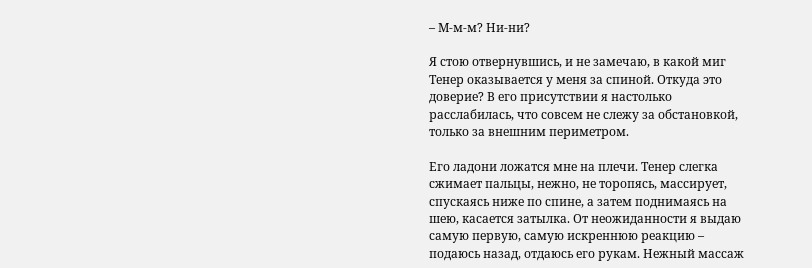– М-м-м? Ни-ни?

Я стою отвернувшись, и не замечаю, в какой миг Тенер оказывается у меня за спиной. Откуда это доверие? В его присутствии я настолько расслабилась, что совсем не слежу за обстановкой, только за внешним периметром.

Его ладони ложатся мне на плечи. Тенер слегка сжимает пальцы, нежно, не торопясь, массирует, спускаясь ниже по спине, а затем поднимаясь на шею, касается затылка. От неожиданности я выдаю самую первую, самую искреннюю реакцию – подаюсь назад, отдаюсь его рукам. Нежный массаж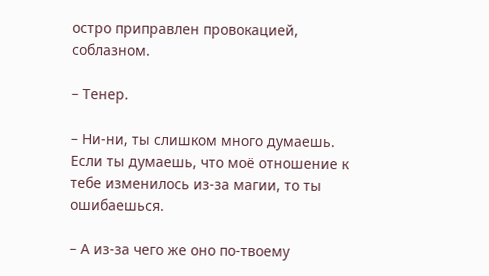остро приправлен провокацией, соблазном.

– Тенер.

– Ни-ни, ты слишком много думаешь. Если ты думаешь, что моё отношение к тебе изменилось из-за магии, то ты ошибаешься.

– А из-за чего же оно по-твоему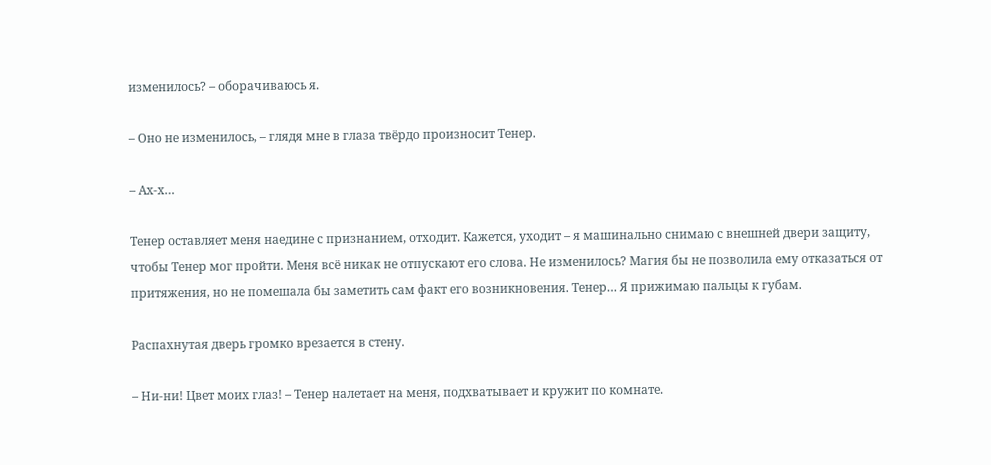изменилось? – оборачиваюсь я.

– Оно не изменилось, – глядя мне в глаза твёрдо произносит Тенер.

– Ах-х…

Тенер оставляет меня наедине с признанием, отходит. Кажется, уходит – я машинально снимаю с внешней двери защиту, чтобы Тенер мог пройти. Меня всё никак не отпускают его слова. Не изменилось? Магия бы не позволила ему отказаться от притяжения, но не помешала бы заметить сам факт его возникновения. Тенер… Я прижимаю пальцы к губам.

Распахнутая дверь громко врезается в стену.

– Ни-ни! Цвет моих глаз! – Тенер налетает на меня, подхватывает и кружит по комнате.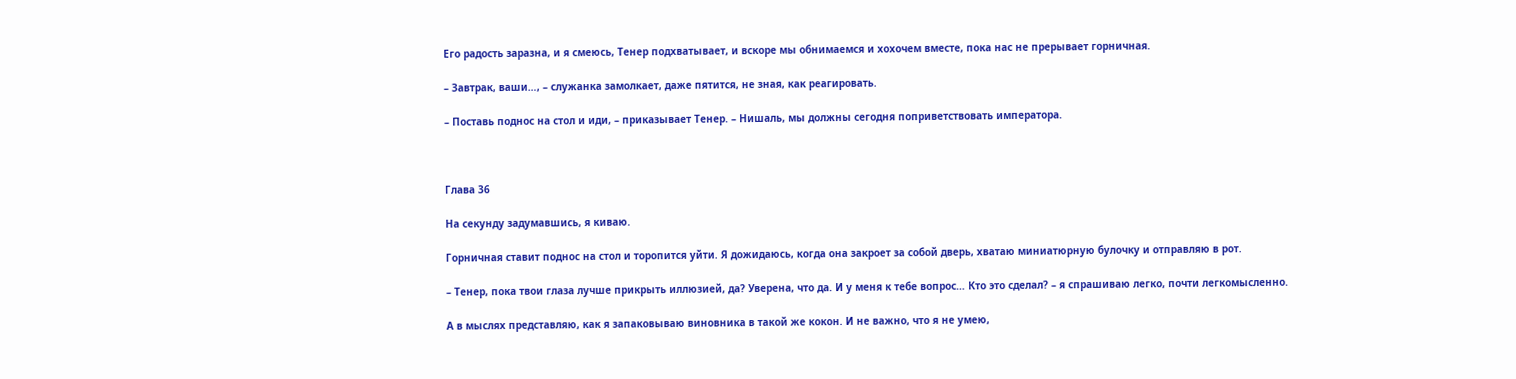Его радость заразна, и я смеюсь, Тенер подхватывает, и вскоре мы обнимаемся и хохочем вместе, пока нас не прерывает горничная.

– Завтрак, ваши…, – служанка замолкает, даже пятится, не зная, как реагировать.

– Поставь поднос на стол и иди, – приказывает Тенер. – Нишаль, мы должны сегодня поприветствовать императора.



Глава 36

На секунду задумавшись, я киваю.

Горничная ставит поднос на стол и торопится уйти. Я дожидаюсь, когда она закроет за собой дверь, хватаю миниатюрную булочку и отправляю в рот.

– Тенер, пока твои глаза лучше прикрыть иллюзией, да? Уверена, что да. И у меня к тебе вопрос… Кто это сделал? – я спрашиваю легко, почти легкомысленно.

А в мыслях представляю, как я запаковываю виновника в такой же кокон. И не важно, что я не умею,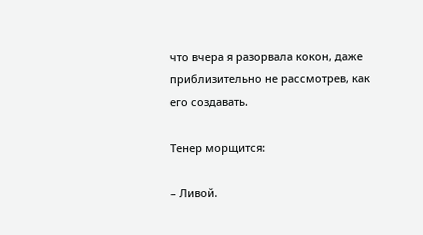что вчера я разорвала кокон, даже приблизительно не рассмотрев, как его создавать.

Тенер морщится:

– Ливой.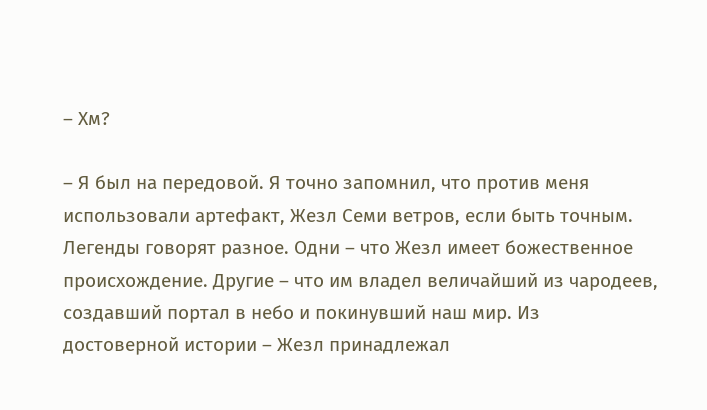– Хм?

– Я был на передовой. Я точно запомнил, что против меня использовали артефакт, Жезл Семи ветров, если быть точным. Легенды говорят разное. Одни – что Жезл имеет божественное происхождение. Другие – что им владел величайший из чародеев, создавший портал в небо и покинувший наш мир. Из достоверной истории – Жезл принадлежал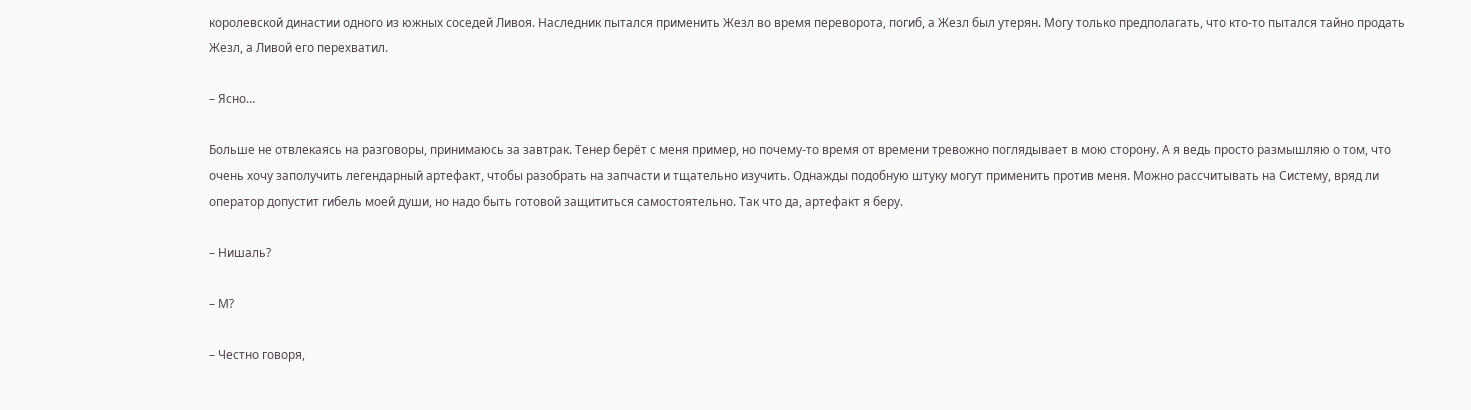королевской династии одного из южных соседей Ливоя. Наследник пытался применить Жезл во время переворота, погиб, а Жезл был утерян. Могу только предполагать, что кто-то пытался тайно продать Жезл, а Ливой его перехватил.

– Ясно…

Больше не отвлекаясь на разговоры, принимаюсь за завтрак. Тенер берёт с меня пример, но почему-то время от времени тревожно поглядывает в мою сторону. А я ведь просто размышляю о том, что очень хочу заполучить легендарный артефакт, чтобы разобрать на запчасти и тщательно изучить. Однажды подобную штуку могут применить против меня. Можно рассчитывать на Систему, вряд ли оператор допустит гибель моей души, но надо быть готовой защититься самостоятельно. Так что да, артефакт я беру.

– Нишаль?

– М?

– Честно говоря,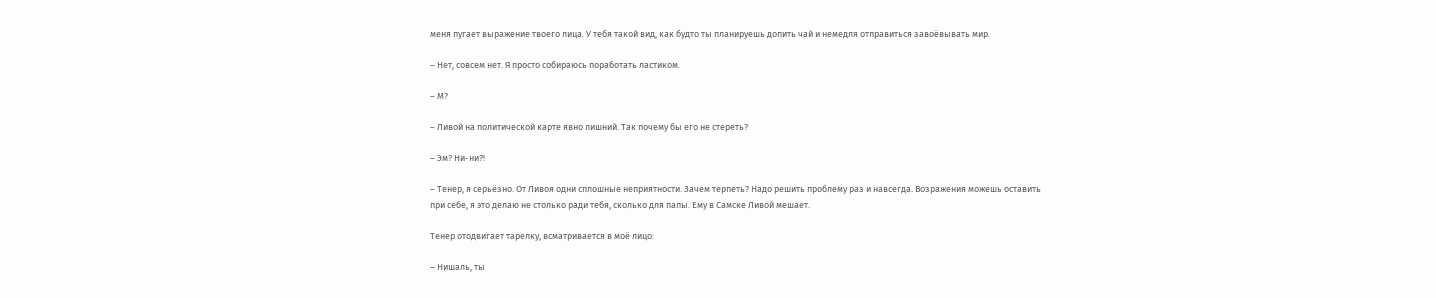меня пугает выражение твоего лица. У тебя такой вид, как будто ты планируешь допить чай и немедля отправиться завоёвывать мир.

– Нет, совсем нет. Я просто собираюсь поработать ластиком.

– М?

– Ливой на политической карте явно лишний. Так почему бы его не стереть?

– Эм? Ни-ни?!

– Тенер, я серьёзно. От Ливоя одни сплошные неприятности. Зачем терпеть? Надо решить проблему раз и навсегда. Возражения можешь оставить при себе, я это делаю не столько ради тебя, сколько для папы. Ему в Самске Ливой мешает.

Тенер отодвигает тарелку, всматривается в моё лицо:

– Нишаль, ты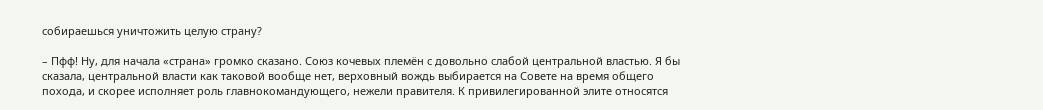собираешься уничтожить целую страну?

– Пфф! Ну, для начала «страна» громко сказано. Союз кочевых племён с довольно слабой центральной властью. Я бы сказала, центральной власти как таковой вообще нет, верховный вождь выбирается на Совете на время общего похода, и скорее исполняет роль главнокомандующего, нежели правителя. К привилегированной элите относятся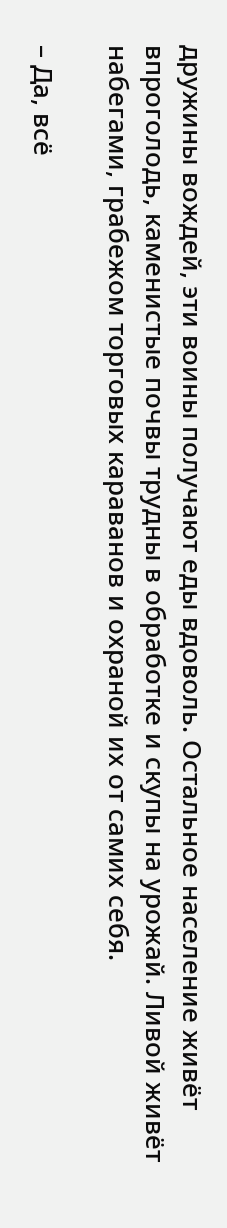дружины вождей, эти воины получают еды вдоволь. Остальное население живёт впроголодь, каменистые почвы трудны в обработке и скупы на урожай. Ливой живёт набегами, грабежом торговых караванов и охраной их от самих себя.

– Да, всё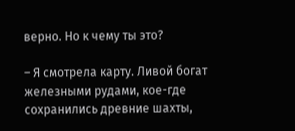верно. Но к чему ты это?

– Я смотрела карту. Ливой богат железными рудами, кое-где сохранились древние шахты,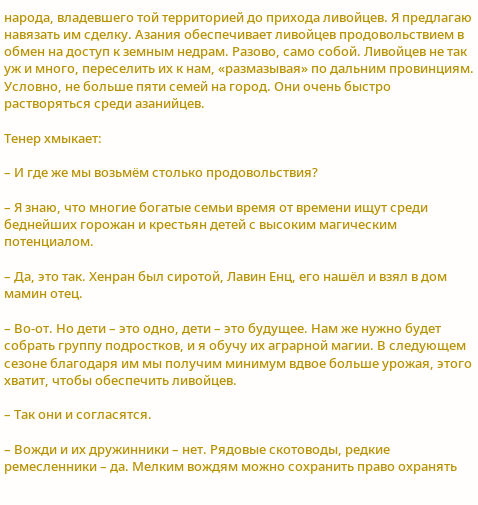народа, владевшего той территорией до прихода ливойцев. Я предлагаю навязать им сделку. Азания обеспечивает ливойцев продовольствием в обмен на доступ к земным недрам. Разово, само собой. Ливойцев не так уж и много, переселить их к нам, «размазывая» по дальним провинциям. Условно, не больше пяти семей на город. Они очень быстро растворяться среди азанийцев.

Тенер хмыкает:

– И где же мы возьмём столько продовольствия?

– Я знаю, что многие богатые семьи время от времени ищут среди беднейших горожан и крестьян детей с высоким магическим потенциалом.

– Да, это так. Хенран был сиротой, Лавин Енц, его нашёл и взял в дом мамин отец.

– Во-от. Но дети – это одно, дети – это будущее. Нам же нужно будет собрать группу подростков, и я обучу их аграрной магии. В следующем сезоне благодаря им мы получим минимум вдвое больше урожая, этого хватит, чтобы обеспечить ливойцев.

– Так они и согласятся.

– Вожди и их дружинники – нет. Рядовые скотоводы, редкие ремесленники – да. Мелким вождям можно сохранить право охранять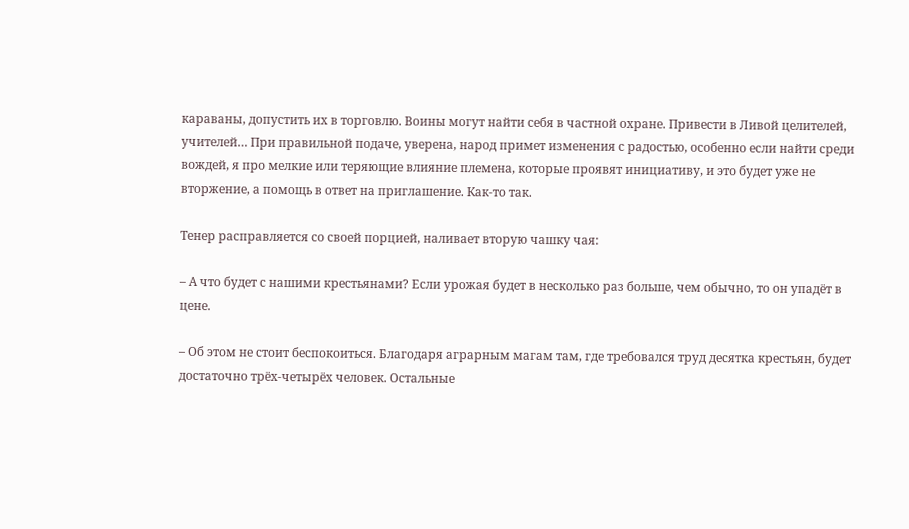караваны, допустить их в торговлю. Воины могут найти себя в частной охране. Привести в Ливой целителей, учителей… При правильной подаче, уверена, народ примет изменения с радостью, особенно если найти среди вождей, я про мелкие или теряющие влияние племена, которые проявят инициативу, и это будет уже не вторжение, а помощь в ответ на приглашение. Как-то так.

Тенер расправляется со своей порцией, наливает вторую чашку чая:

– А что будет с нашими крестьянами? Если урожая будет в несколько раз больше, чем обычно, то он упадёт в цене.

– Об этом не стоит беспокоиться. Благодаря аграрным магам там, где требовался труд десятка крестьян, будет достаточно трёх-четырёх человек. Остальные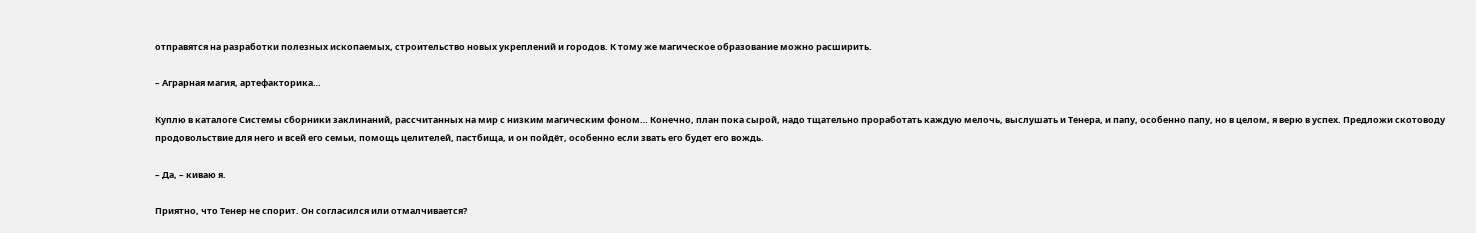отправятся на разработки полезных ископаемых, строительство новых укреплений и городов. К тому же магическое образование можно расширить.

– Аграрная магия, артефакторика…

Куплю в каталоге Системы сборники заклинаний, рассчитанных на мир с низким магическим фоном… Конечно, план пока сырой, надо тщательно проработать каждую мелочь, выслушать и Тенера, и папу, особенно папу, но в целом, я верю в успех. Предложи скотоводу продовольствие для него и всей его семьи, помощь целителей, пастбища, и он пойдёт, особенно если звать его будет его вождь.

– Да, – киваю я.

Приятно, что Тенер не спорит. Он согласился или отмалчивается?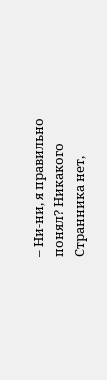– Ни-ни, я правильно понял? Никакого Странника нет,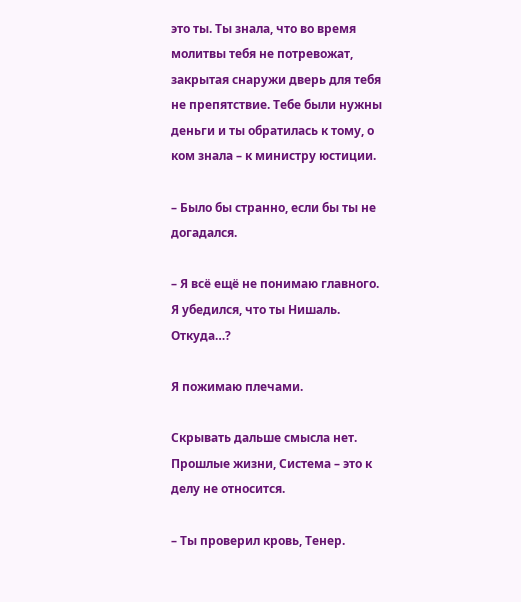это ты. Ты знала, что во время молитвы тебя не потревожат, закрытая снаружи дверь для тебя не препятствие. Тебе были нужны деньги и ты обратилась к тому, о ком знала – к министру юстиции.

– Было бы странно, если бы ты не догадался.

– Я всё ещё не понимаю главного. Я убедился, что ты Нишаль. Откуда…?

Я пожимаю плечами.

Скрывать дальше смысла нет. Прошлые жизни, Система – это к делу не относится.

– Ты проверил кровь, Тенер.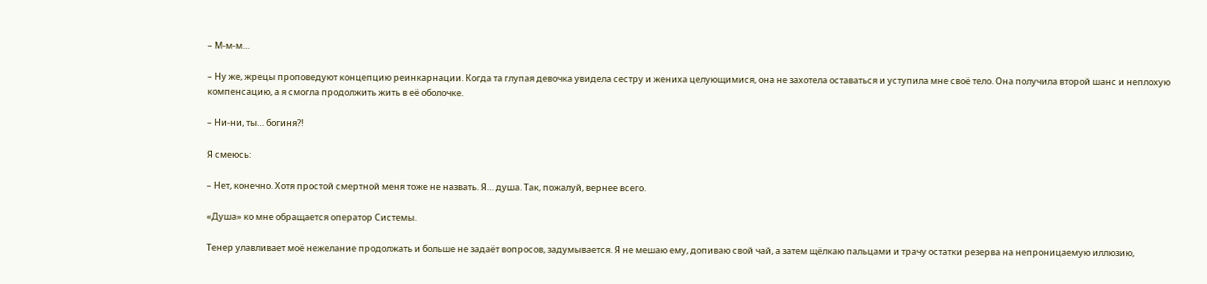– М-м-м…

– Ну же, жрецы проповедуют концепцию реинкарнации. Когда та глупая девочка увидела сестру и жениха целующимися, она не захотела оставаться и уступила мне своё тело. Она получила второй шанс и неплохую компенсацию, а я смогла продолжить жить в её оболочке.

– Ни-ни, ты… богиня?!

Я смеюсь:

– Нет, конечно. Хотя простой смертной меня тоже не назвать. Я… душа. Так, пожалуй, вернее всего.

«Душа» ко мне обращается оператор Системы.

Тенер улавливает моё нежелание продолжать и больше не задаёт вопросов, задумывается. Я не мешаю ему, допиваю свой чай, а затем щёлкаю пальцами и трачу остатки резерва на непроницаемую иллюзию,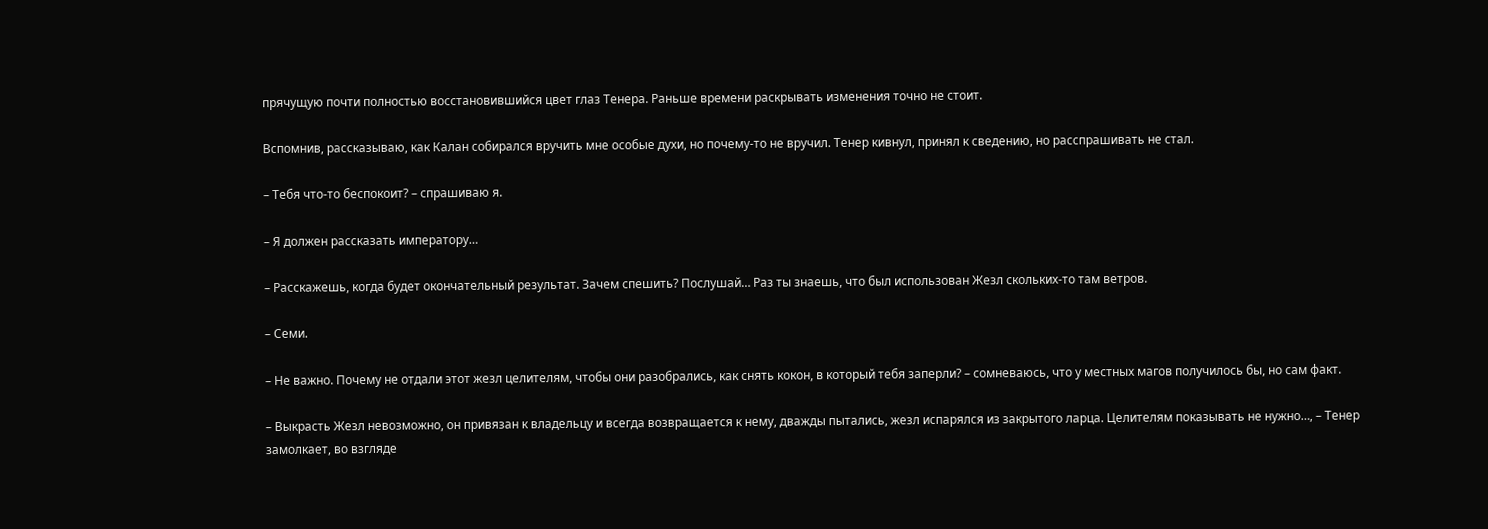прячущую почти полностью восстановившийся цвет глаз Тенера. Раньше времени раскрывать изменения точно не стоит.

Вспомнив, рассказываю, как Калан собирался вручить мне особые духи, но почему-то не вручил. Тенер кивнул, принял к сведению, но расспрашивать не стал.

– Тебя что-то беспокоит? – спрашиваю я.

– Я должен рассказать императору…

– Расскажешь, когда будет окончательный результат. Зачем спешить? Послушай… Раз ты знаешь, что был использован Жезл скольких-то там ветров.

– Семи.

– Не важно. Почему не отдали этот жезл целителям, чтобы они разобрались, как снять кокон, в который тебя заперли? – сомневаюсь, что у местных магов получилось бы, но сам факт.

– Выкрасть Жезл невозможно, он привязан к владельцу и всегда возвращается к нему, дважды пытались, жезл испарялся из закрытого ларца. Целителям показывать не нужно…, – Тенер замолкает, во взгляде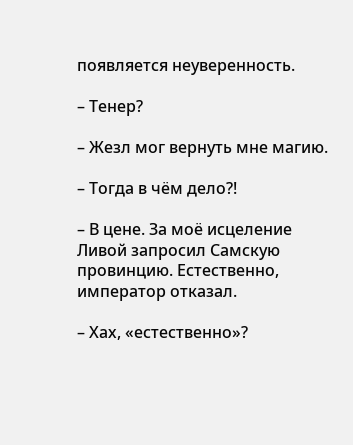появляется неуверенность.

– Тенер?

– Жезл мог вернуть мне магию.

– Тогда в чём дело?!

– В цене. За моё исцеление Ливой запросил Самскую провинцию. Естественно, император отказал.

– Хах, «естественно»?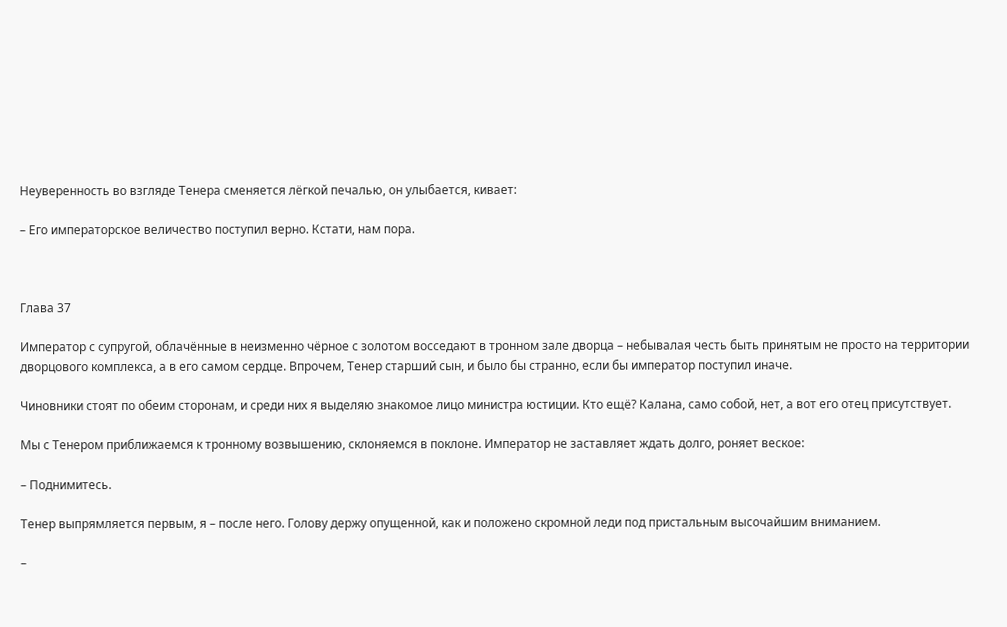Неуверенность во взгляде Тенера сменяется лёгкой печалью, он улыбается, кивает:

– Его императорское величество поступил верно. Кстати, нам пора.



Глава 37

Император с супругой, облачённые в неизменно чёрное с золотом восседают в тронном зале дворца – небывалая честь быть принятым не просто на территории дворцового комплекса, а в его самом сердце. Впрочем, Тенер старший сын, и было бы странно, если бы император поступил иначе.

Чиновники стоят по обеим сторонам, и среди них я выделяю знакомое лицо министра юстиции. Кто ещё? Калана, само собой, нет, а вот его отец присутствует.

Мы с Тенером приближаемся к тронному возвышению, склоняемся в поклоне. Император не заставляет ждать долго, роняет веское:

– Поднимитесь.

Тенер выпрямляется первым, я – после него. Голову держу опущенной, как и положено скромной леди под пристальным высочайшим вниманием.

–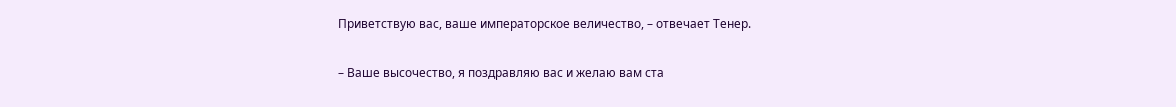Приветствую вас, ваше императорское величество, – отвечает Тенер.

– Ваше высочество, я поздравляю вас и желаю вам ста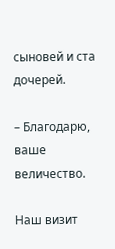сыновей и ста дочерей.

– Благодарю, ваше величество.

Наш визит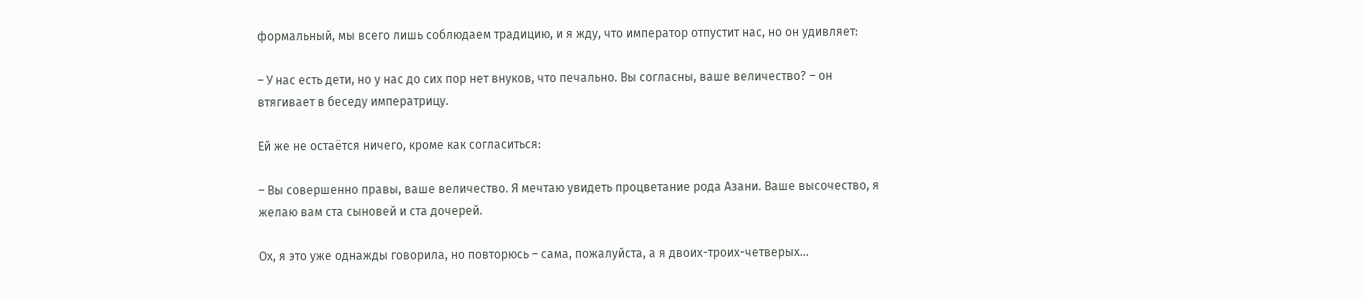формальный, мы всего лишь соблюдаем традицию, и я жду, что император отпустит нас, но он удивляет:

– У нас есть дети, но у нас до сих пор нет внуков, что печально. Вы согласны, ваше величество? – он втягивает в беседу императрицу.

Ей же не остаётся ничего, кроме как согласиться:

– Вы совершенно правы, ваше величество. Я мечтаю увидеть процветание рода Азани. Ваше высочество, я желаю вам ста сыновей и ста дочерей.

Ох, я это уже однажды говорила, но повторюсь – сама, пожалуйста, а я двоих-троих-четверых…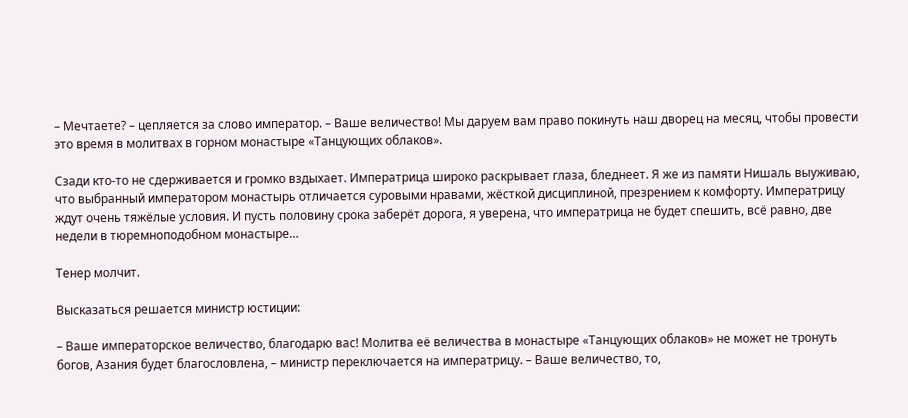– Мечтаете? – цепляется за слово император. – Ваше величество! Мы даруем вам право покинуть наш дворец на месяц, чтобы провести это время в молитвах в горном монастыре «Танцующих облаков».

Сзади кто-то не сдерживается и громко вздыхает. Императрица широко раскрывает глаза, бледнеет. Я же из памяти Нишаль выуживаю, что выбранный императором монастырь отличается суровыми нравами, жёсткой дисциплиной, презрением к комфорту. Императрицу ждут очень тяжёлые условия. И пусть половину срока заберёт дорога, я уверена, что императрица не будет спешить, всё равно, две недели в тюремноподобном монастыре…

Тенер молчит.

Высказаться решается министр юстиции:

– Ваше императорское величество, благодарю вас! Молитва её величества в монастыре «Танцующих облаков» не может не тронуть богов, Азания будет благословлена, – министр переключается на императрицу. – Ваше величество, то,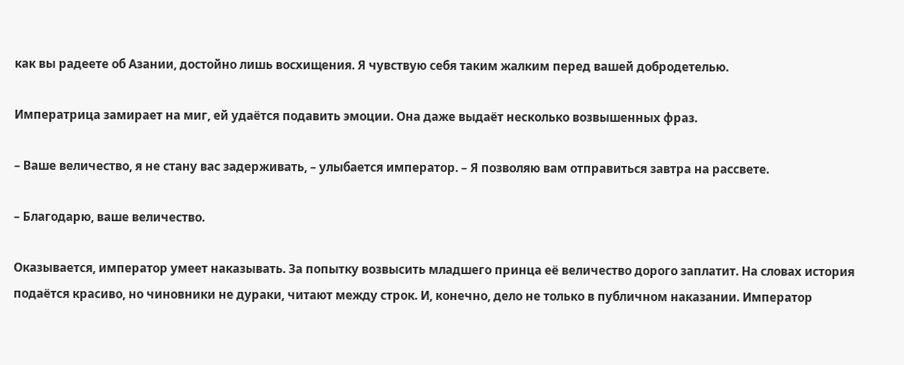как вы радеете об Азании, достойно лишь восхищения. Я чувствую себя таким жалким перед вашей добродетелью.

Императрица замирает на миг, ей удаётся подавить эмоции. Она даже выдаёт несколько возвышенных фраз.

– Ваше величество, я не стану вас задерживать, – улыбается император. – Я позволяю вам отправиться завтра на рассвете.

– Благодарю, ваше величество.

Оказывается, император умеет наказывать. За попытку возвысить младшего принца её величество дорого заплатит. На словах история подаётся красиво, но чиновники не дураки, читают между строк. И, конечно, дело не только в публичном наказании. Император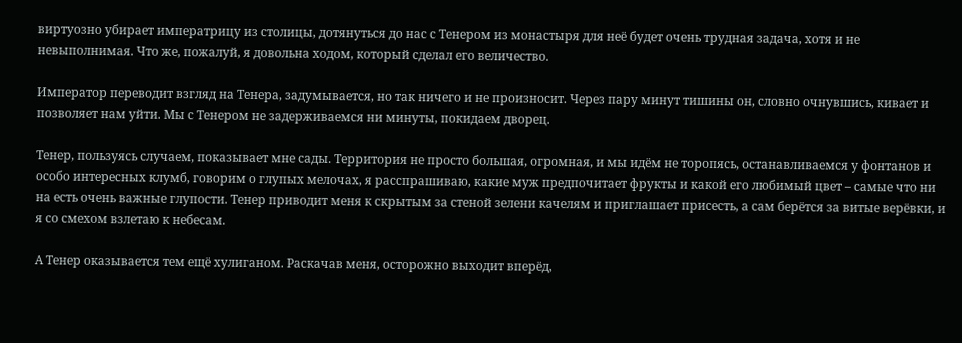виртуозно убирает императрицу из столицы, дотянуться до нас с Тенером из монастыря для неё будет очень трудная задача, хотя и не невыполнимая. Что же, пожалуй, я довольна ходом, который сделал его величество.

Император переводит взгляд на Тенера, задумывается, но так ничего и не произносит. Через пару минут тишины он, словно очнувшись, кивает и позволяет нам уйти. Мы с Тенером не задерживаемся ни минуты, покидаем дворец.

Тенер, пользуясь случаем, показывает мне сады. Территория не просто большая, огромная, и мы идём не торопясь, останавливаемся у фонтанов и особо интересных клумб, говорим о глупых мелочах, я расспрашиваю, какие муж предпочитает фрукты и какой его любимый цвет – самые что ни на есть очень важные глупости. Тенер приводит меня к скрытым за стеной зелени качелям и приглашает присесть, а сам берётся за витые верёвки, и я со смехом взлетаю к небесам.

А Тенер оказывается тем ещё хулиганом. Раскачав меня, осторожно выходит вперёд,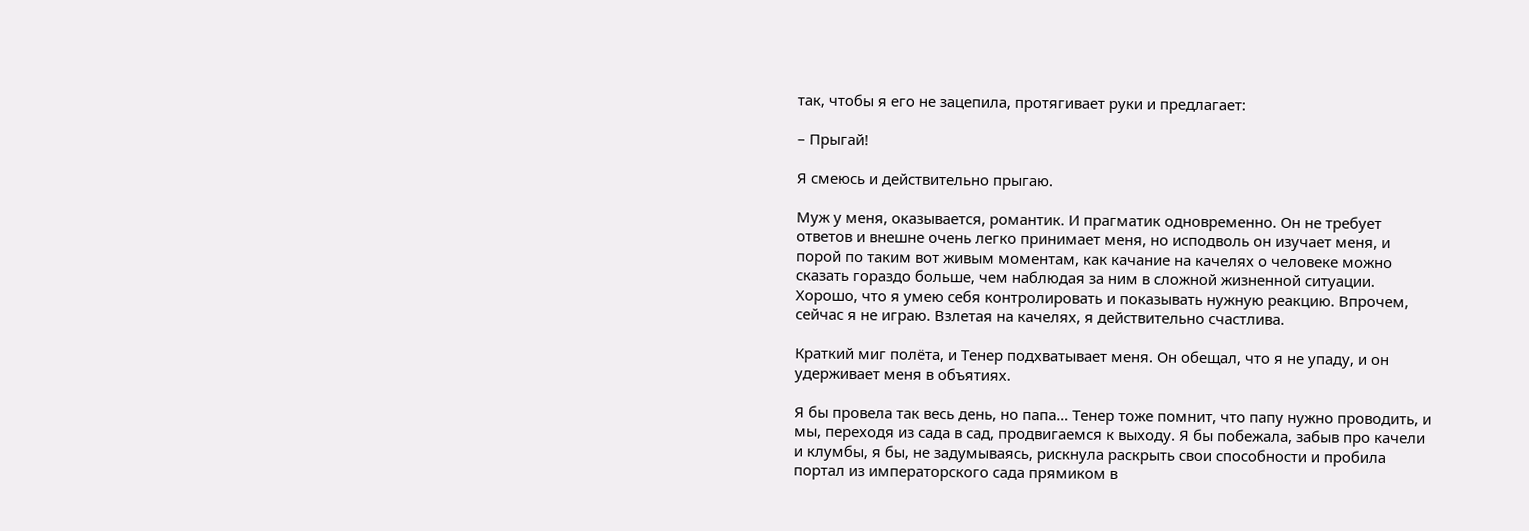так, чтобы я его не зацепила, протягивает руки и предлагает:

– Прыгай!

Я смеюсь и действительно прыгаю.

Муж у меня, оказывается, романтик. И прагматик одновременно. Он не требует ответов и внешне очень легко принимает меня, но исподволь он изучает меня, и порой по таким вот живым моментам, как качание на качелях о человеке можно сказать гораздо больше, чем наблюдая за ним в сложной жизненной ситуации. Хорошо, что я умею себя контролировать и показывать нужную реакцию. Впрочем, сейчас я не играю. Взлетая на качелях, я действительно счастлива.

Краткий миг полёта, и Тенер подхватывает меня. Он обещал, что я не упаду, и он удерживает меня в объятиях.

Я бы провела так весь день, но папа… Тенер тоже помнит, что папу нужно проводить, и мы, переходя из сада в сад, продвигаемся к выходу. Я бы побежала, забыв про качели и клумбы, я бы, не задумываясь, рискнула раскрыть свои способности и пробила портал из императорского сада прямиком в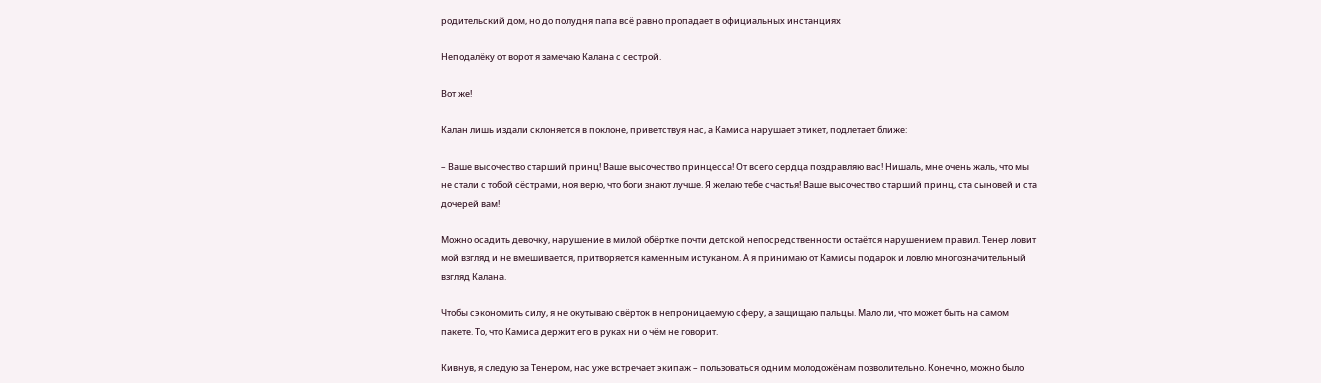родительский дом, но до полудня папа всё равно пропадает в официальных инстанциях

Неподалёку от ворот я замечаю Калана с сестрой.

Вот же!

Калан лишь издали склоняется в поклоне, приветствуя нас, а Камиса нарушает этикет, подлетает ближе:

– Ваше высочество старший принц! Ваше высочество принцесса! От всего сердца поздравляю вас! Нишаль, мне очень жаль, что мы не стали с тобой сёстрами, ноя верю, что боги знают лучше. Я желаю тебе счастья! Ваше высочество старший принц, ста сыновей и ста дочерей вам!

Можно осадить девочку, нарушение в милой обёртке почти детской непосредственности остаётся нарушением правил. Тенер ловит мой взгляд и не вмешивается, притворяется каменным истуканом. А я принимаю от Камисы подарок и ловлю многозначительный взгляд Калана.

Чтобы сэкономить силу, я не окутываю свёрток в непроницаемую сферу, а защищаю пальцы. Мало ли, что может быть на самом пакете. То, что Камиса держит его в руках ни о чём не говорит.

Кивнув, я следую за Тенером, нас уже встречает экипаж – пользоваться одним молодожёнам позволительно. Конечно, можно было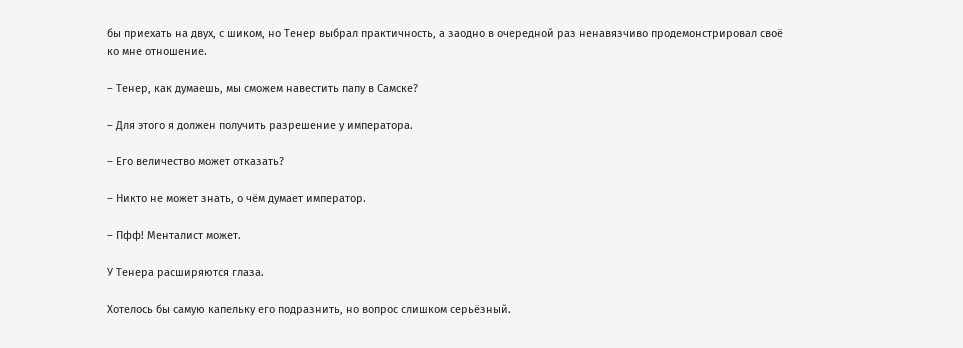бы приехать на двух, с шиком, но Тенер выбрал практичность, а заодно в очередной раз ненавязчиво продемонстрировал своё ко мне отношение.

– Тенер, как думаешь, мы сможем навестить папу в Самске?

– Для этого я должен получить разрешение у императора.

– Его величество может отказать?

– Никто не может знать, о чём думает император.

– Пфф! Менталист может.

У Тенера расширяются глаза.

Хотелось бы самую капельку его подразнить, но вопрос слишком серьёзный.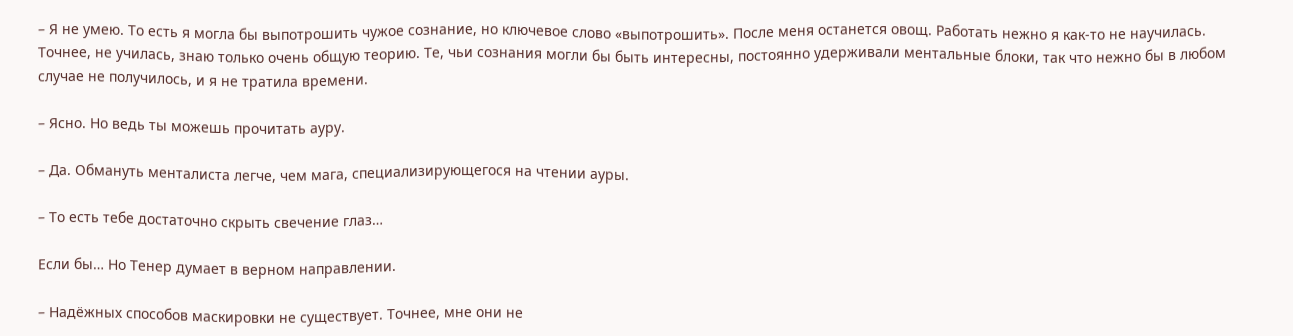– Я не умею. То есть я могла бы выпотрошить чужое сознание, но ключевое слово «выпотрошить». После меня останется овощ. Работать нежно я как-то не научилась. Точнее, не училась, знаю только очень общую теорию. Те, чьи сознания могли бы быть интересны, постоянно удерживали ментальные блоки, так что нежно бы в любом случае не получилось, и я не тратила времени.

– Ясно. Но ведь ты можешь прочитать ауру.

– Да. Обмануть менталиста легче, чем мага, специализирующегося на чтении ауры.

– То есть тебе достаточно скрыть свечение глаз…

Если бы… Но Тенер думает в верном направлении.

– Надёжных способов маскировки не существует. Точнее, мне они не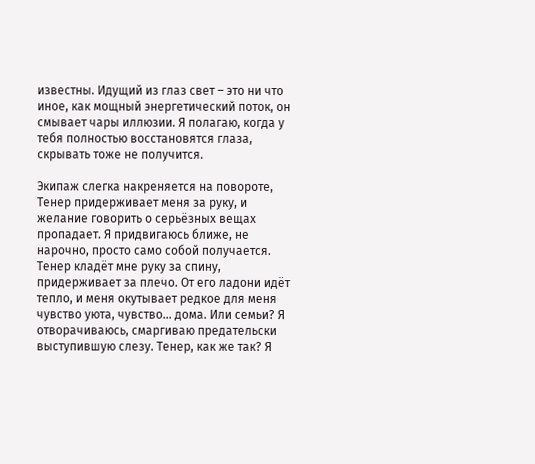известны. Идущий из глаз свет – это ни что иное, как мощный энергетический поток, он смывает чары иллюзии. Я полагаю, когда у тебя полностью восстановятся глаза, скрывать тоже не получится.

Экипаж слегка накреняется на повороте, Тенер придерживает меня за руку, и желание говорить о серьёзных вещах пропадает. Я придвигаюсь ближе, не нарочно, просто само собой получается. Тенер кладёт мне руку за спину, придерживает за плечо. От его ладони идёт тепло, и меня окутывает редкое для меня чувство уюта, чувство… дома. Или семьи? Я отворачиваюсь, смаргиваю предательски выступившую слезу. Тенер, как же так? Я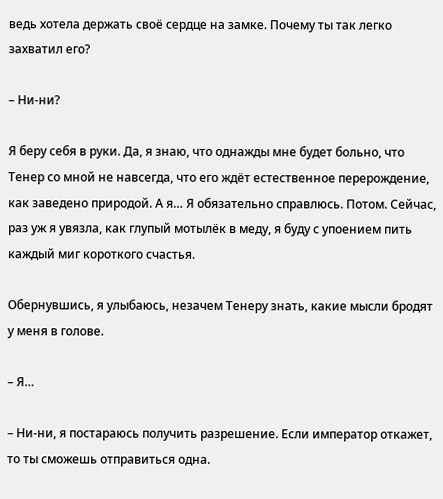ведь хотела держать своё сердце на замке. Почему ты так легко захватил его?

– Ни-ни?

Я беру себя в руки. Да, я знаю, что однажды мне будет больно, что Тенер со мной не навсегда, что его ждёт естественное перерождение, как заведено природой. А я… Я обязательно справлюсь. Потом. Сейчас, раз уж я увязла, как глупый мотылёк в меду, я буду с упоением пить каждый миг короткого счастья.

Обернувшись, я улыбаюсь, незачем Тенеру знать, какие мысли бродят у меня в голове.

– Я…

– Ни-ни, я постараюсь получить разрешение. Если император откажет, то ты сможешь отправиться одна.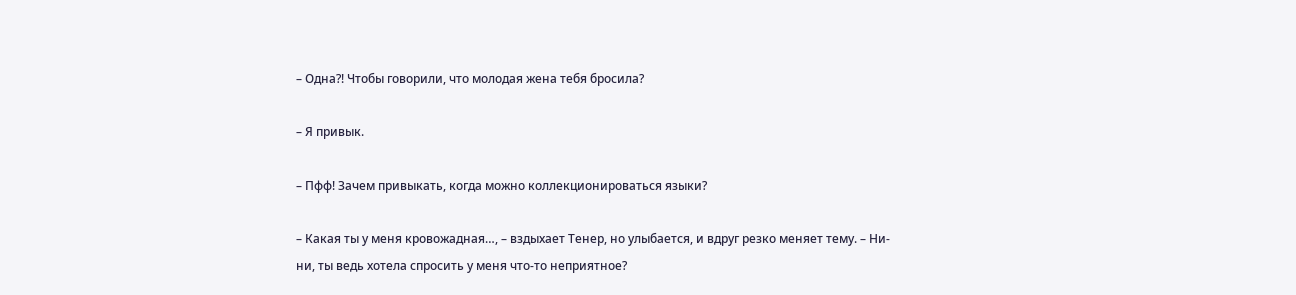– Одна?! Чтобы говорили, что молодая жена тебя бросила?

– Я привык.

– Пфф! Зачем привыкать, когда можно коллекционироваться языки?

– Какая ты у меня кровожадная…, – вздыхает Тенер, но улыбается, и вдруг резко меняет тему. – Ни-ни, ты ведь хотела спросить у меня что-то неприятное?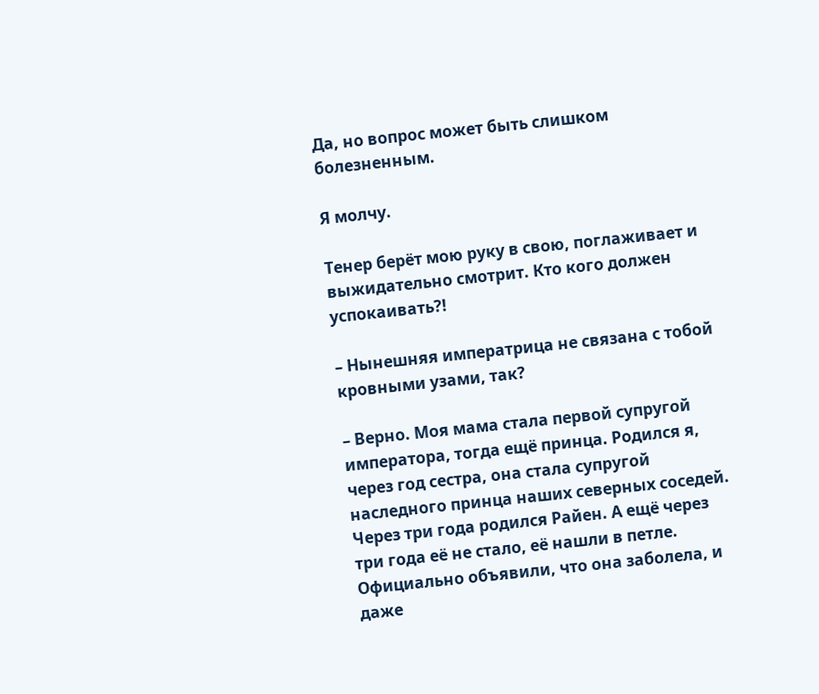Да, но вопрос может быть слишком болезненным.

Я молчу.

Тенер берёт мою руку в свою, поглаживает и выжидательно смотрит. Кто кого должен успокаивать?!

– Нынешняя императрица не связана с тобой кровными узами, так?

– Верно. Моя мама стала первой супругой императора, тогда ещё принца. Родился я, через год сестра, она стала супругой наследного принца наших северных соседей. Через три года родился Райен. А ещё через три года её не стало, её нашли в петле. Официально объявили, что она заболела, и даже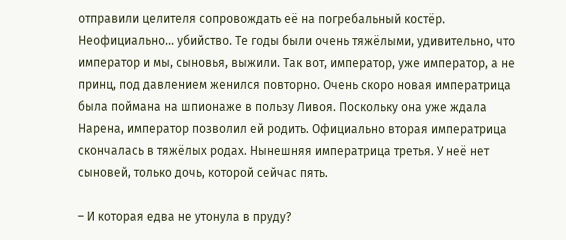отправили целителя сопровождать её на погребальный костёр. Неофициально… убийство. Те годы были очень тяжёлыми, удивительно, что император и мы, сыновья, выжили. Так вот, император, уже император, а не принц, под давлением женился повторно. Очень скоро новая императрица была поймана на шпионаже в пользу Ливоя. Поскольку она уже ждала Нарена, император позволил ей родить. Официально вторая императрица скончалась в тяжёлых родах. Нынешняя императрица третья. У неё нет сыновей, только дочь, которой сейчас пять.

– И которая едва не утонула в пруду?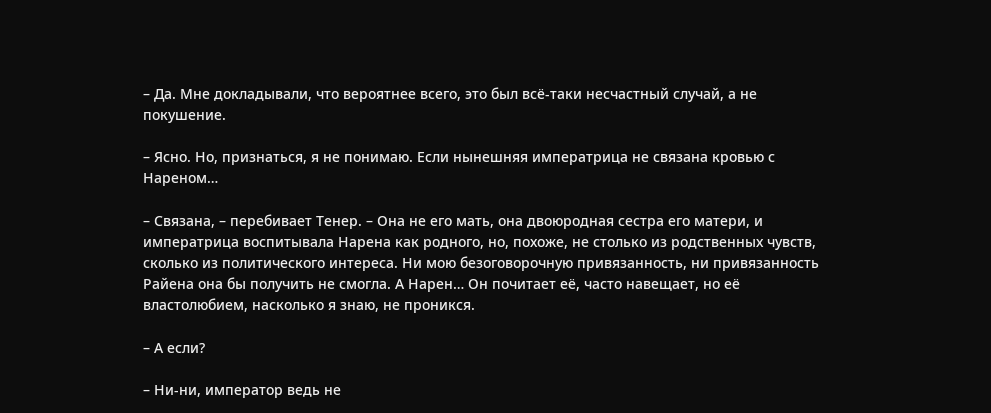– Да. Мне докладывали, что вероятнее всего, это был всё-таки несчастный случай, а не покушение.

– Ясно. Но, признаться, я не понимаю. Если нынешняя императрица не связана кровью с Нареном…

– Связана, – перебивает Тенер. – Она не его мать, она двоюродная сестра его матери, и императрица воспитывала Нарена как родного, но, похоже, не столько из родственных чувств, сколько из политического интереса. Ни мою безоговорочную привязанность, ни привязанность Райена она бы получить не смогла. А Нарен… Он почитает её, часто навещает, но её властолюбием, насколько я знаю, не проникся.

– А если?

– Ни-ни, император ведь не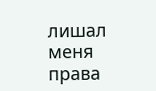лишал меня права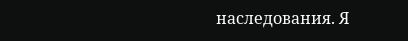наследования. Я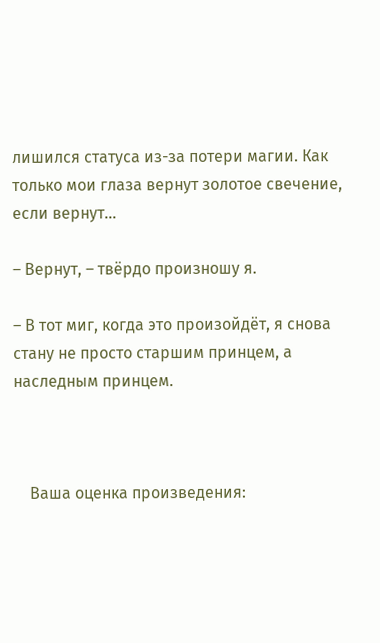лишился статуса из-за потери магии. Как только мои глаза вернут золотое свечение, если вернут…

– Вернут, – твёрдо произношу я.

– В тот миг, когда это произойдёт, я снова стану не просто старшим принцем, а наследным принцем.



    Ваша оценка произведения: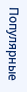Популярные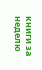книги за неделю